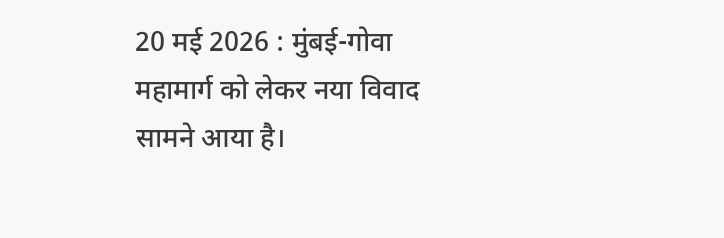20 मई 2026 : मुंबई-गोवा महामार्ग को लेकर नया विवाद सामने आया है।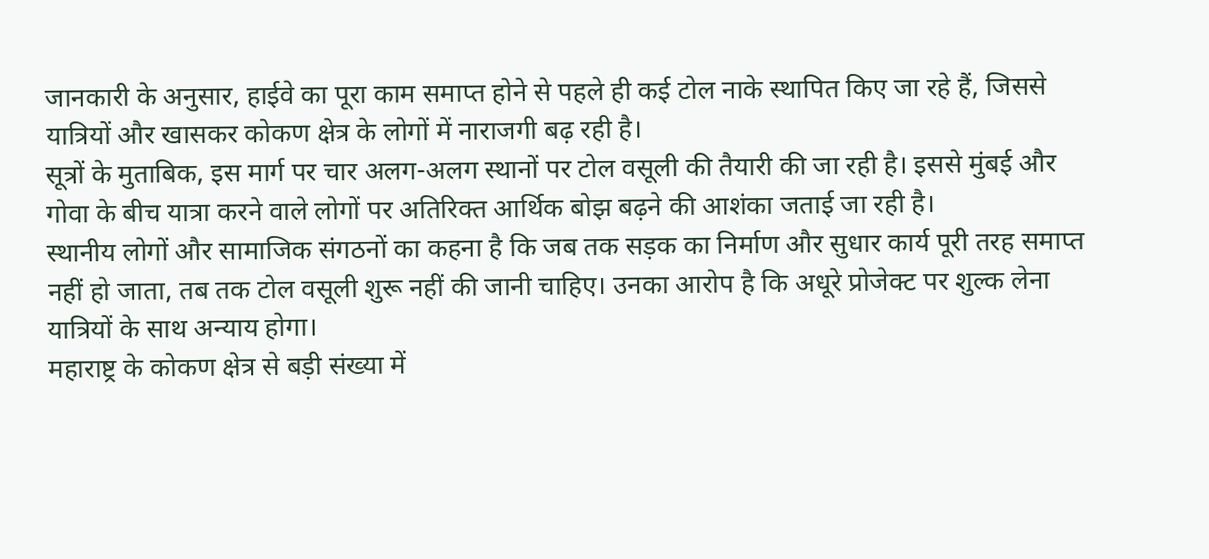जानकारी के अनुसार, हाईवे का पूरा काम समाप्त होने से पहले ही कई टोल नाके स्थापित किए जा रहे हैं, जिससे यात्रियों और खासकर कोकण क्षेत्र के लोगों में नाराजगी बढ़ रही है।
सूत्रों के मुताबिक, इस मार्ग पर चार अलग-अलग स्थानों पर टोल वसूली की तैयारी की जा रही है। इससे मुंबई और गोवा के बीच यात्रा करने वाले लोगों पर अतिरिक्त आर्थिक बोझ बढ़ने की आशंका जताई जा रही है।
स्थानीय लोगों और सामाजिक संगठनों का कहना है कि जब तक सड़क का निर्माण और सुधार कार्य पूरी तरह समाप्त नहीं हो जाता, तब तक टोल वसूली शुरू नहीं की जानी चाहिए। उनका आरोप है कि अधूरे प्रोजेक्ट पर शुल्क लेना यात्रियों के साथ अन्याय होगा।
महाराष्ट्र के कोकण क्षेत्र से बड़ी संख्या में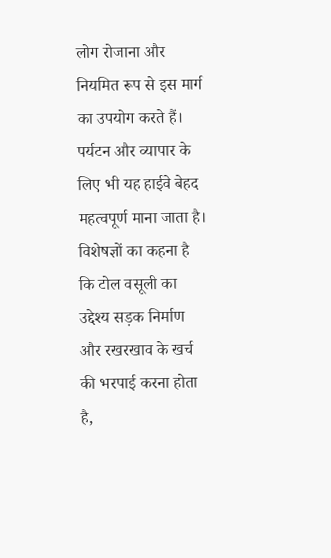लोग रोजाना और नियमित रूप से इस मार्ग का उपयोग करते हैं। पर्यटन और व्यापार के लिए भी यह हाईवे बेहद महत्वपूर्ण माना जाता है।
विशेषज्ञों का कहना है कि टोल वसूली का उद्देश्य सड़क निर्माण और रखरखाव के खर्च की भरपाई करना होता है,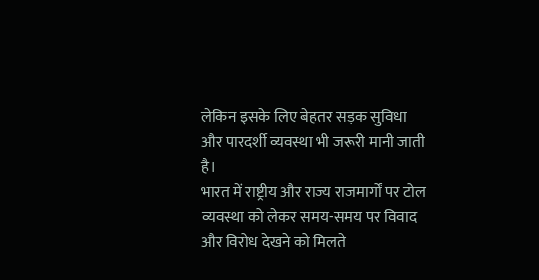लेकिन इसके लिए बेहतर सड़क सुविधा और पारदर्शी व्यवस्था भी जरूरी मानी जाती है।
भारत में राष्ट्रीय और राज्य राजमार्गों पर टोल व्यवस्था को लेकर समय-समय पर विवाद और विरोध देखने को मिलते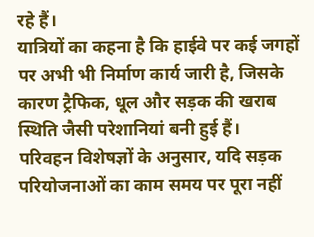रहे हैं।
यात्रियों का कहना है कि हाईवे पर कई जगहों पर अभी भी निर्माण कार्य जारी है, जिसके कारण ट्रैफिक, धूल और सड़क की खराब स्थिति जैसी परेशानियां बनी हुई हैं।
परिवहन विशेषज्ञों के अनुसार, यदि सड़क परियोजनाओं का काम समय पर पूरा नहीं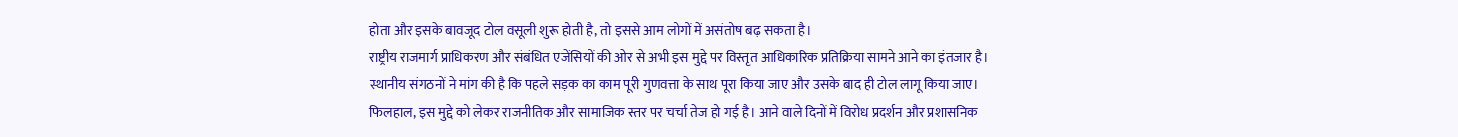होता और इसके बावजूद टोल वसूली शुरू होती है, तो इससे आम लोगों में असंतोष बढ़ सकता है।
राष्ट्रीय राजमार्ग प्राधिकरण और संबंधित एजेंसियों की ओर से अभी इस मुद्दे पर विस्तृत आधिकारिक प्रतिक्रिया सामने आने का इंतजार है।
स्थानीय संगठनों ने मांग की है कि पहले सड़क का काम पूरी गुणवत्ता के साथ पूरा किया जाए और उसके बाद ही टोल लागू किया जाए।
फिलहाल, इस मुद्दे को लेकर राजनीतिक और सामाजिक स्तर पर चर्चा तेज हो गई है। आने वाले दिनों में विरोध प्रदर्शन और प्रशासनिक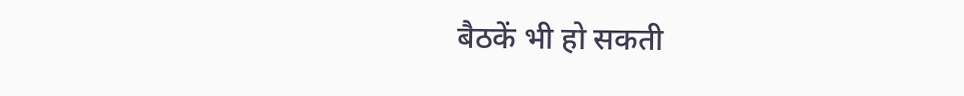बैठकें भी हो सकती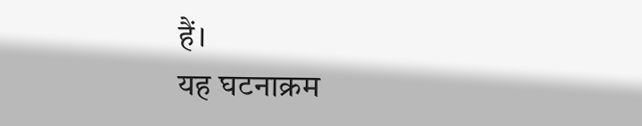हैं।
यह घटनाक्रम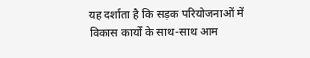यह दर्शाता है कि सड़क परियोजनाओं में विकास कार्यों के साथ-साथ आम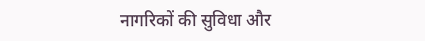नागरिकों की सुविधा और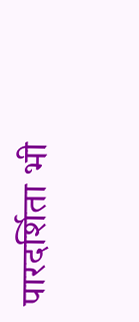पारदर्शिता भी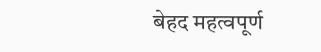बेहद महत्वपूर्ण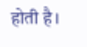होती है।